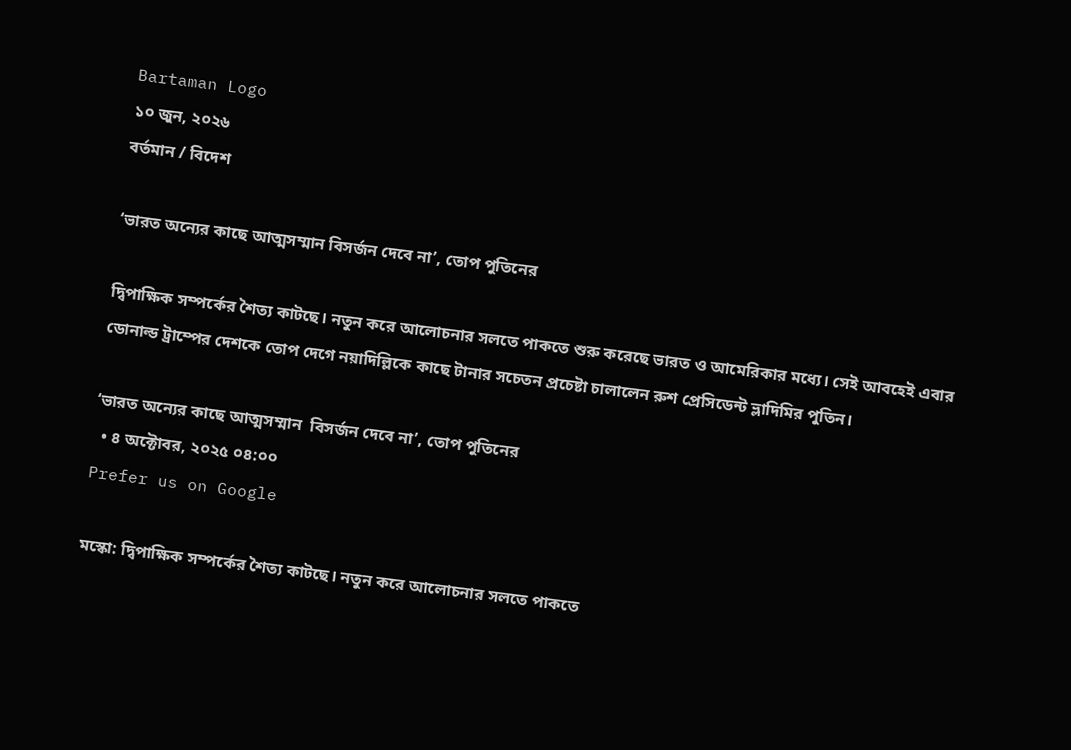Bartaman Logo
১০ জুন, ২০২৬
বর্তমান / বিদেশ

‘ভারত অন্যের কাছে আত্মসম্মান বিসর্জন দেবে না’, তোপ পুতিনের

দ্বিপাক্ষিক সম্পর্কের শৈত্য কাটছে। নতুন করে আলোচনার সলতে পাকতে শুরু করেছে ভারত ও আমেরিকার মধ্যে। সেই আবহেই এবার ডোনাল্ড ট্রাম্পের দেশকে তোপ দেগে নয়াদিল্লিকে কাছে টানার সচেতন প্রচেষ্টা চালালেন রুশ প্রেসিডেন্ট ভ্লাদিমির পুতিন।

‘ভারত অন্যের কাছে আত্মসম্মান  বিসর্জন দেবে না’, তোপ পুতিনের
  • ৪ অক্টোবর, ২০২৫ ০৪:০০
Prefer us on Google

মস্কো: দ্বিপাক্ষিক সম্পর্কের শৈত্য কাটছে। নতুন করে আলোচনার সলতে পাকতে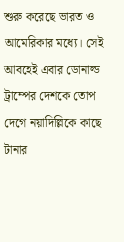শুরু করেছে ভারত ও আমেরিকার মধ্যে। সেই আবহেই এবার ডোনাল্ড ট্রাম্পের দেশকে তোপ দেগে নয়াদিল্লিকে কাছে টানার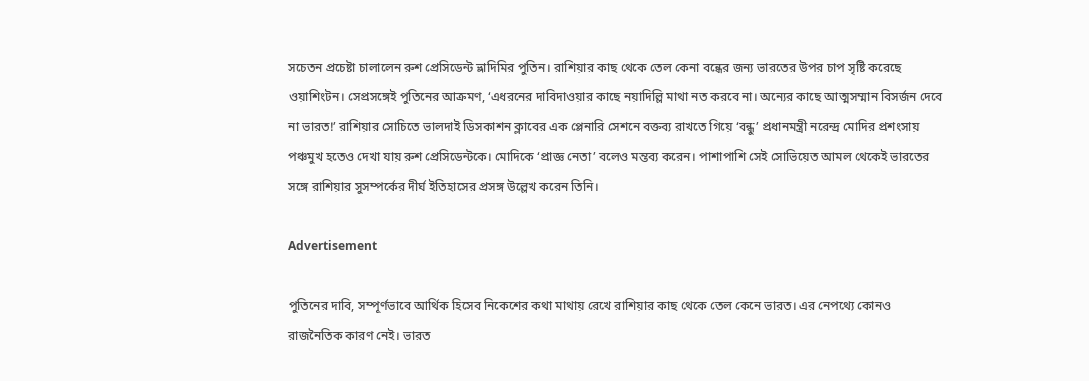সচেতন প্রচেষ্টা চালালেন রুশ প্রেসিডেন্ট ভ্লাদিমির পুতিন। রাশিয়ার কাছ থেকে তেল কেনা বন্ধের জন্য ভারতের উপর চাপ সৃষ্টি করেছে ওয়াশিংটন। সেপ্রসঙ্গেই পুতিনের আক্রমণ, ‘এধরনের দাবিদাওয়ার কাছে নয়াদিল্লি মাথা নত করবে না। অন্যের কাছে আত্মসম্মান বিসর্জন দেবে না ভারত!’ রাশিয়ার সোচিতে ভালদাই ডিসকাশন ক্লাবের এক প্লেনারি সেশনে বক্তব্য রাখতে গিয়ে ‘বন্ধু’ প্রধানমন্ত্রী নরেন্দ্র মোদির প্রশংসায় পঞ্চমুখ হতেও দেখা যায় রুশ প্রেসিডেন্টকে। মোদিকে ‘প্রাজ্ঞ নেতা’ বলেও মন্তব্য করেন। পাশাপাশি সেই সোভিয়েত আমল থেকেই ভারতের সঙ্গে রাশিয়ার সুসম্পর্কের দীর্ঘ ইতিহাসের প্রসঙ্গ উল্লেখ করেন তিনি।

Advertisement

পুতিনের দাবি, সম্পূর্ণভাবে আর্থিক হিসেব নিকেশের কথা মাথায় রেখে রাশিয়ার কাছ থেকে তেল কেনে ভারত। এর নেপথ্যে কোনও রাজনৈতিক কারণ নেই। ভারত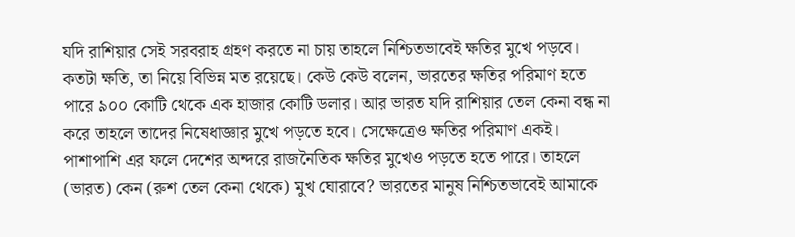যদি রাশিয়ার সেই সরবরাহ গ্রহণ করতে না চায় তাহলে নিশ্চিতভাবেই ক্ষতির মুখে পড়বে। কতটা ক্ষতি, তা নিয়ে বিভিন্ন মত রয়েছে। কেউ কেউ বলেন, ভারতের ক্ষতির পরিমাণ হতে পারে ৯০০ কোটি থেকে এক হাজার কোটি ডলার। আর ভারত যদি রাশিয়ার তেল কেনা বন্ধ না করে তাহলে তাদের নিষেধাজ্ঞার মুখে পড়তে হবে। সেক্ষেত্রেও ক্ষতির পরিমাণ একই। পাশাপাশি এর ফলে দেশের অন্দরে রাজনৈতিক ক্ষতির মুখেও পড়তে হতে পারে। তাহলে (ভারত) কেন (রুশ তেল কেনা থেকে) মুখ ঘোরাবে? ভারতের মানুষ নিশ্চিতভাবেই আমাকে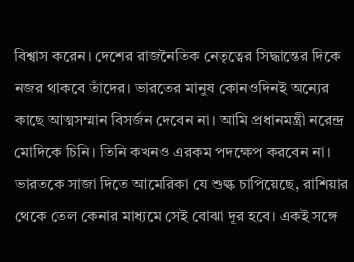বিশ্বাস করেন। দেশের রাজনৈতিক নেতৃত্বের সিদ্ধান্তের দিকে নজর থাকবে তাঁদের। ভারতের মানুষ কোনওদিনই অন্যের কাছে আত্মসম্মান বিসর্জন দেবেন না। আমি প্রধানমন্ত্রী নরেন্দ্র মোদিকে চিনি। তিনি কখনও এরকম পদক্ষেপ করবেন না। ভারতকে সাজা দিতে আমেরিকা যে শুল্ক চাপিয়েছে, রাশিয়ার থেকে তেল কেনার মাধ্যমে সেই বোঝা দূর হবে। একই সঙ্গে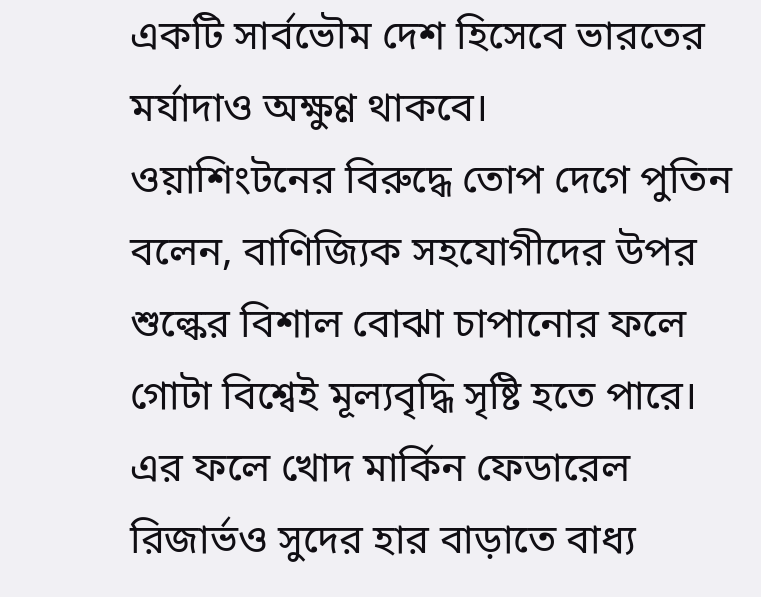একটি সার্বভৌম দেশ হিসেবে ভারতের মর্যাদাও অক্ষুণ্ণ থাকবে।
ওয়াশিংটনের বিরুদ্ধে তোপ দেগে পুতিন বলেন, বাণিজ্যিক সহযোগীদের উপর শুল্কের বিশাল বোঝা চাপানোর ফলে গোটা বিশ্বেই মূল্যবৃদ্ধি সৃষ্টি হতে পারে। এর ফলে খোদ মার্কিন ফেডারেল রিজার্ভও সুদের হার বাড়াতে বাধ্য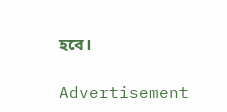হবে।

Advertisement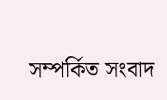সম্পর্কিত সংবাদ